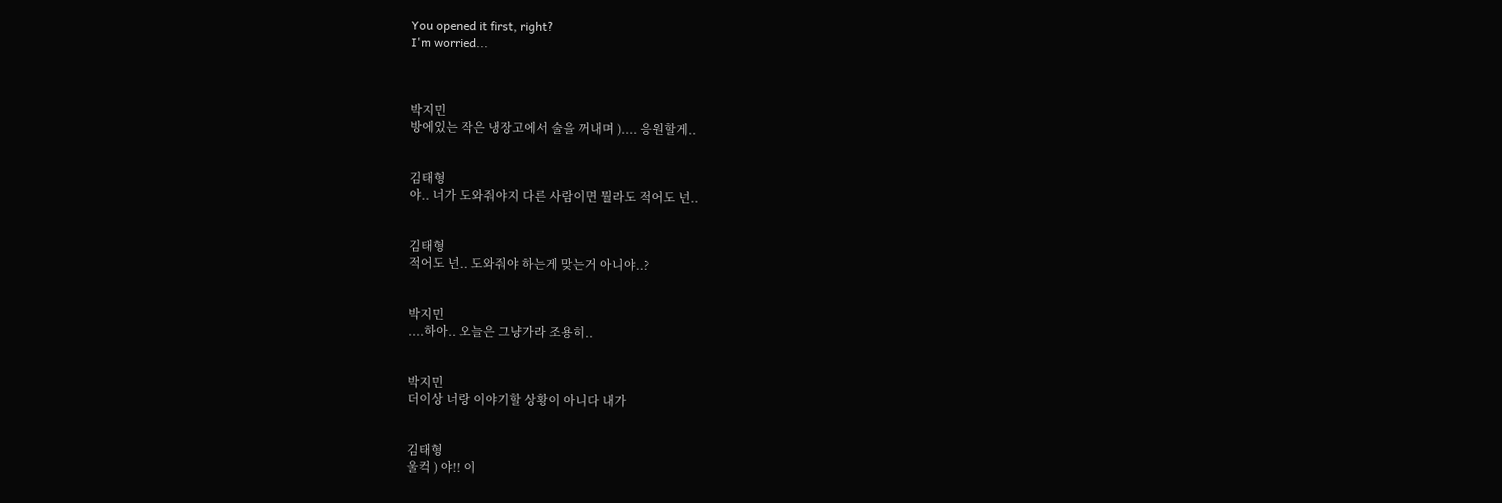You opened it first, right?
I'm worried...



박지민
방에있는 작은 냉장고에서 술을 꺼내며 ).... 응원할게..


김태형
야.. 너가 도와줘야지 다른 사람이면 뭘라도 적어도 넌..


김태형
적어도 넌.. 도와줘야 하는게 맞는거 아니야..?


박지민
....하아.. 오늘은 그냥가라 조용히..


박지민
더이상 너랑 이야기할 상황이 아니다 내가


김태형
울컥 ) 야!! 이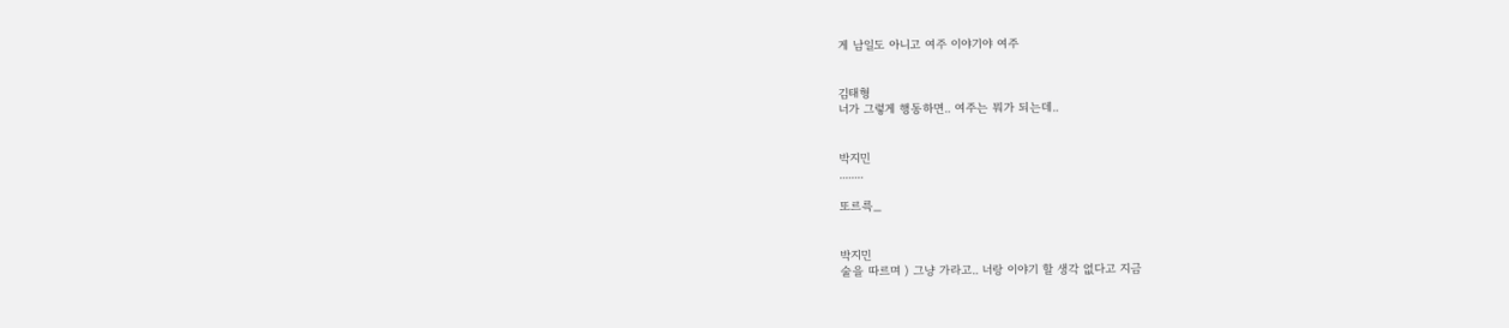게 남일도 아니고 여주 이야기야 여주


김태형
너가 그렇게 행동하면.. 여주는 뭐가 되는데..


박지민
........

또르륵_


박지민
술을 따르며 ) 그냥 가라고.. 너랑 이야기 할 생각 없다고 지금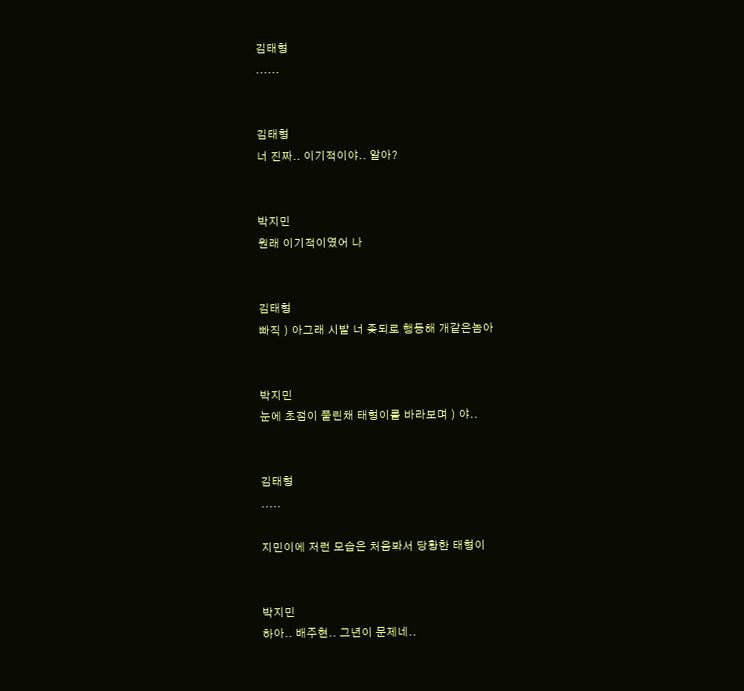김태형
......


김태형
너 진짜.. 이기적이야.. 알아?


박지민
원래 이기적이였어 나


김태형
빠직 ) 아그래 시발 너 좆되로 행동해 개같은놈아


박지민
눈에 초점이 풀린채 태형이를 바라보며 ) 야..


김태형
.....

지민이에 저런 모습은 처음봐서 당황한 태형이


박지민
하아.. 배주현.. 그년이 문제네..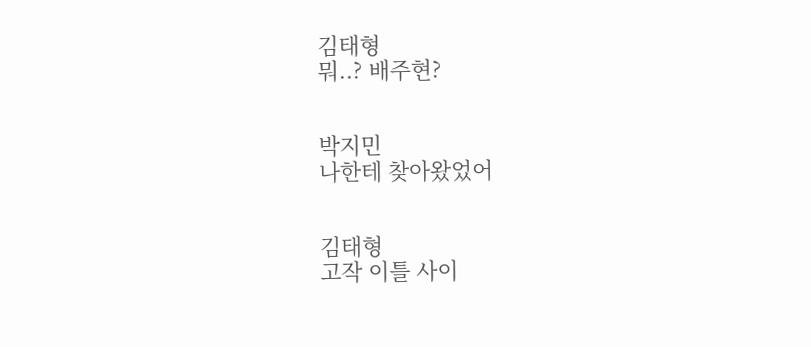김태형
뭐..? 배주현?


박지민
나한테 찾아왔었어


김태형
고작 이틀 사이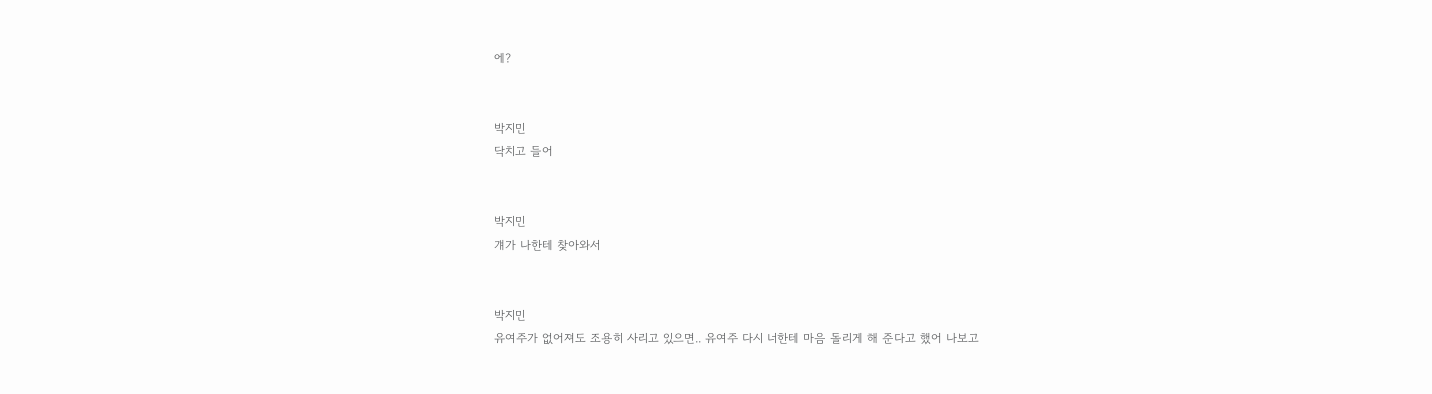에?


박지민
닥치고 들어


박지민
걔가 나한테 찾아와서


박지민
유여주가 없어져도 조용히 사리고 있으면.. 유여주 다시 너한테 마음 돌리게 해 준다고 했어 나보고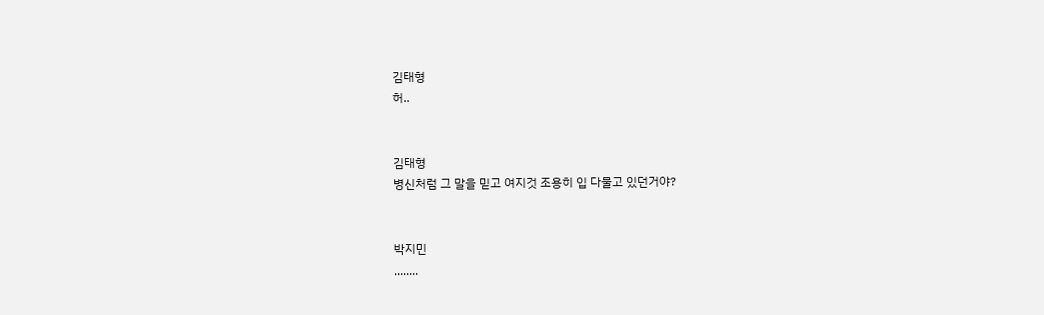김태형
허..


김태형
병신처럼 그 말을 믿고 여지것 조용히 입 다물고 있던거야?


박지민
........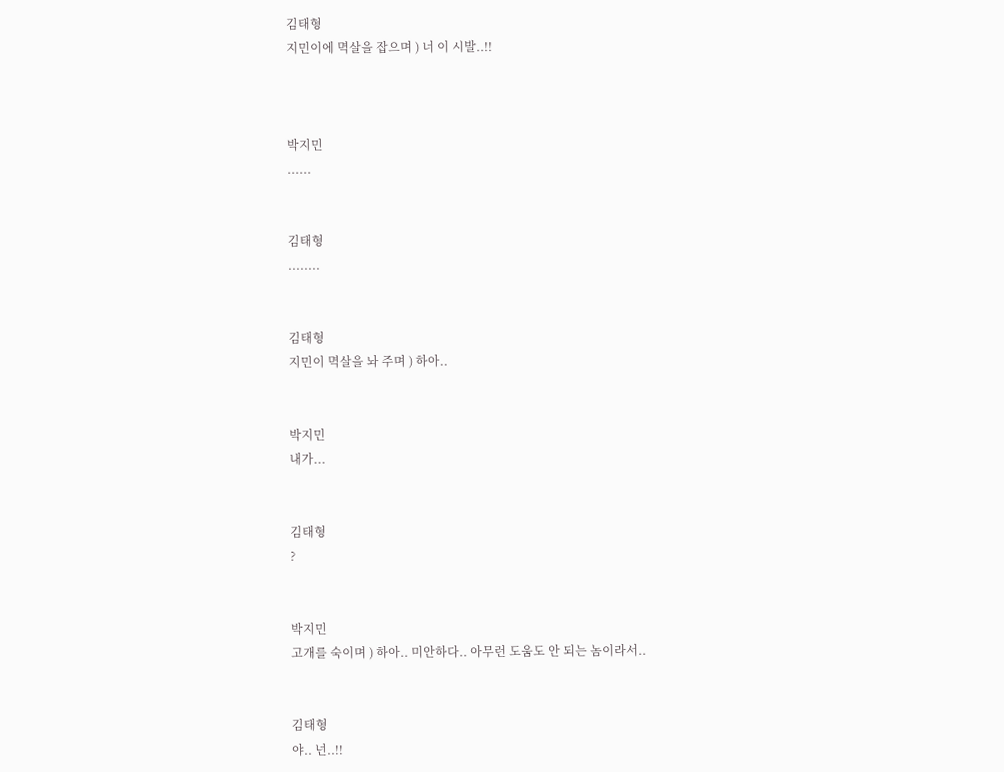김태형
지민이에 멱살을 잡으며 ) 너 이 시발..!!



박지민
......


김태형
........


김태형
지민이 멱살을 놔 주며 ) 하아..


박지민
내가...


김태형
?


박지민
고개를 숙이며 ) 하아.. 미안하다.. 아무런 도움도 안 되는 놈이라서..


김태형
야.. 넌..!!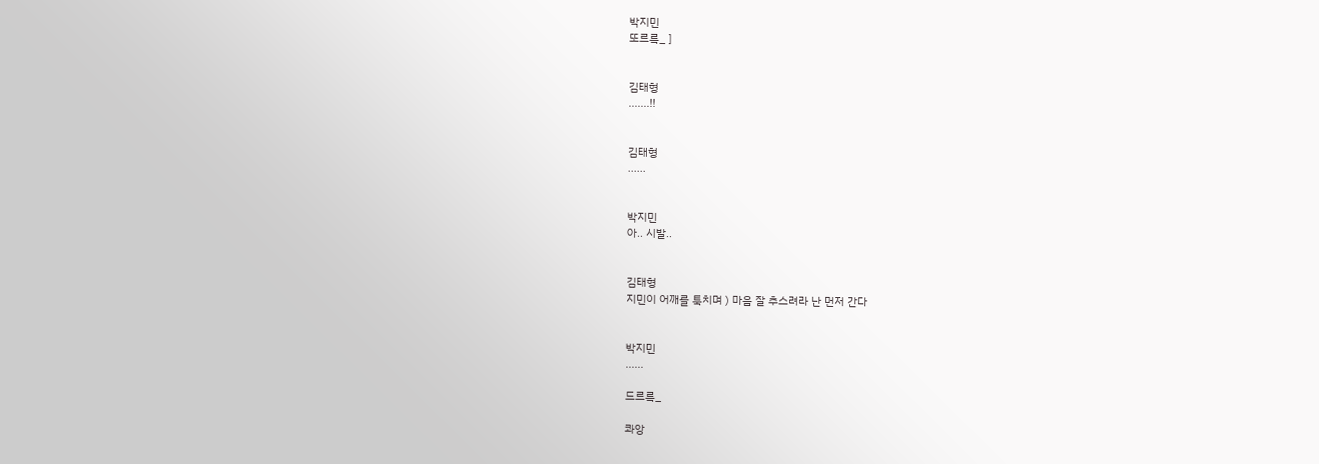박지민
또르륵_ ]


김태형
.......!!


김태형
......


박지민
아.. 시발..


김태형
지민이 어깨를 툭치며 ) 마음 잘 추스려라 난 먼저 간다


박지민
......

드르륵_

콰앙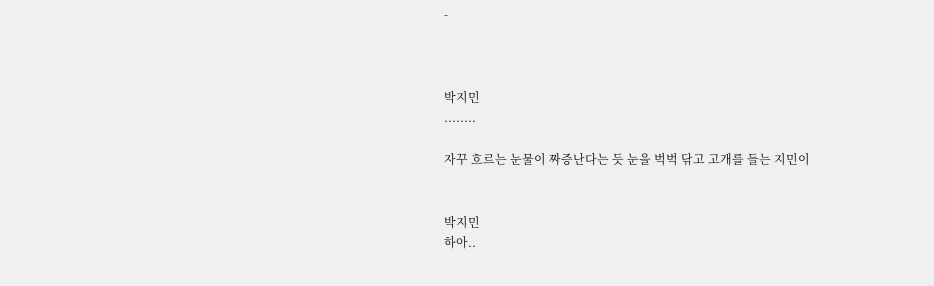-



박지민
........

자꾸 흐르는 눈물이 짜증난다는 듯 눈을 벅벅 닦고 고개를 들는 지민이


박지민
하아..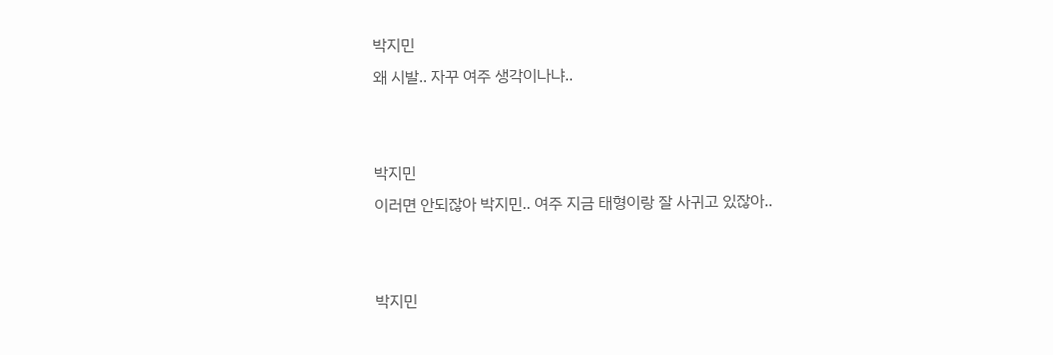박지민
왜 시발.. 자꾸 여주 생각이나냐..


박지민
이러면 안되잖아 박지민.. 여주 지금 태형이랑 잘 사귀고 있잖아..


박지민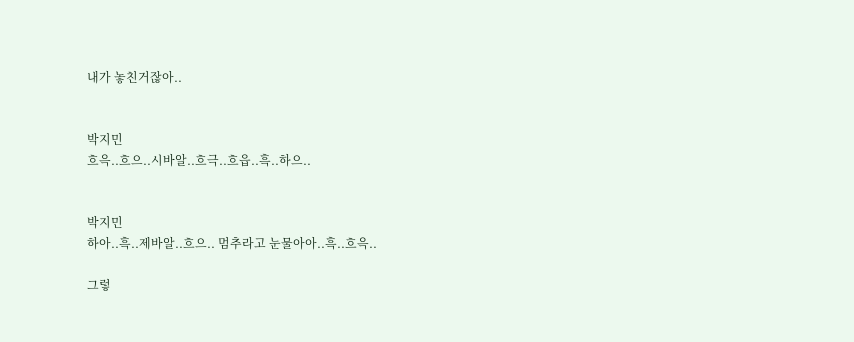내가 놓친거잖아..


박지민
흐윽..흐으..시바알..흐극..흐읍..흑..하으..


박지민
하아..흑..제바알..흐으.. 멈추라고 눈물아아..흑..흐윽..

그렇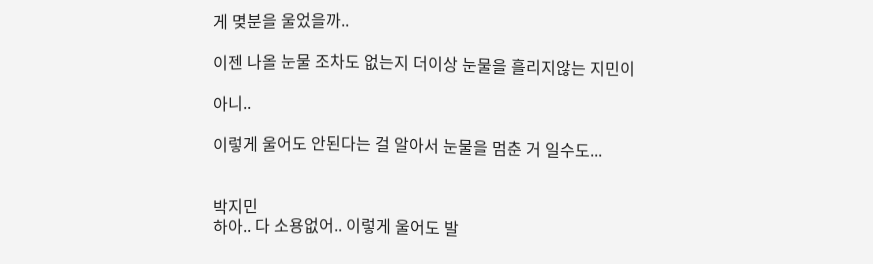게 몆분을 울었을까..

이젠 나올 눈물 조차도 없는지 더이상 눈물을 흘리지않는 지민이

아니..

이렇게 울어도 안된다는 걸 알아서 눈물을 멈춘 거 일수도...


박지민
하아.. 다 소용없어.. 이렇게 울어도 발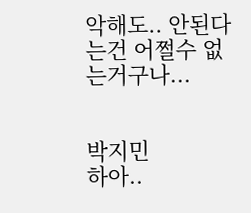악해도.. 안된다는건 어쩔수 없는거구나...


박지민
하아..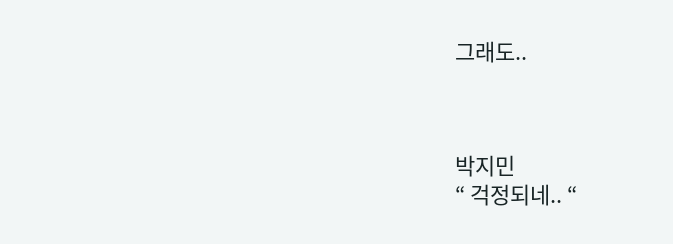그래도..



박지민
“ 걱정되네.. “